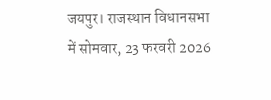जयपुर। राजस्थान विधानसभा में सोमवार, 23 फरवरी 2026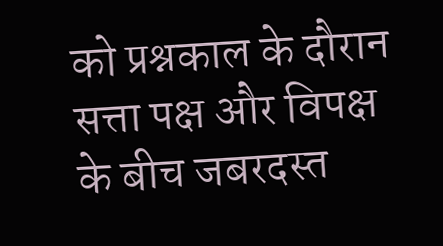को प्रश्नकाल के दौरान सत्ता पक्ष और विपक्ष के बीच जबरदस्त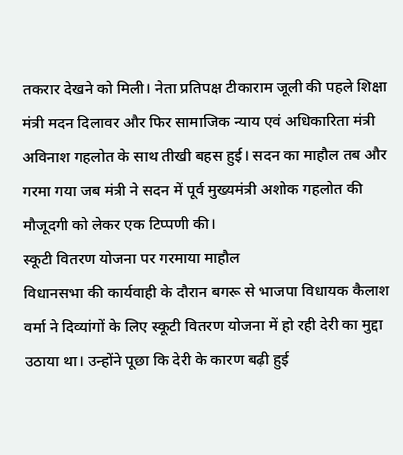तकरार देखने को मिली। नेता प्रतिपक्ष टीकाराम जूली की पहले शिक्षा मंत्री मदन दिलावर और फिर सामाजिक न्याय एवं अधिकारिता मंत्री अविनाश गहलोत के साथ तीखी बहस हुई। सदन का माहौल तब और गरमा गया जब मंत्री ने सदन में पूर्व मुख्यमंत्री अशोक गहलोत की मौजूदगी को लेकर एक टिप्पणी की।
स्कूटी वितरण योजना पर गरमाया माहौल
विधानसभा की कार्यवाही के दौरान बगरू से भाजपा विधायक कैलाश वर्मा ने दिव्यांगों के लिए स्कूटी वितरण योजना में हो रही देरी का मुद्दा उठाया था। उन्होंने पूछा कि देरी के कारण बढ़ी हुई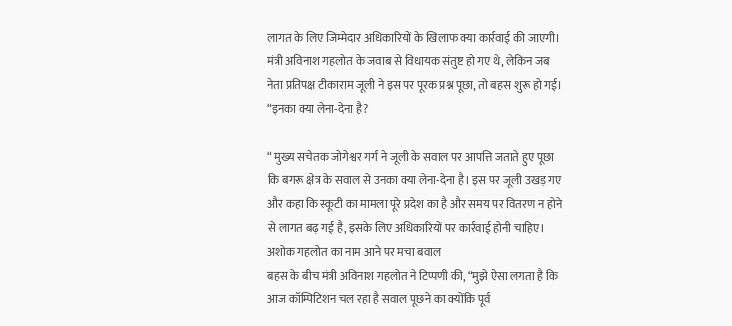लागत के लिए जिम्मेदार अधिकारियों के खिलाफ क्या कार्रवाई की जाएगी। मंत्री अविनाश गहलोत के जवाब से विधायक संतुष्ट हो गए थे, लेकिन जब नेता प्रतिपक्ष टीकाराम जूली ने इस पर पूरक प्रश्न पूछा, तो बहस शुरू हो गई।
“इनका क्या लेना-देना है?

“ मुख्य सचेतक जोगेश्वर गर्ग ने जूली के सवाल पर आपत्ति जताते हुए पूछा कि बगरू क्षेत्र के सवाल से उनका क्या लेना-देना है। इस पर जूली उखड़ गए और कहा कि स्कूटी का मामला पूरे प्रदेश का है और समय पर वितरण न होने से लागत बढ़ गई है, इसके लिए अधिकारियों पर कार्रवाई होनी चाहिए।
अशोक गहलोत का नाम आने पर मचा बवाल
बहस के बीच मंत्री अविनाश गहलोत ने टिप्पणी की, “मुझे ऐसा लगता है कि आज कॉम्पिटिशन चल रहा है सवाल पूछने का क्योंकि पूर्व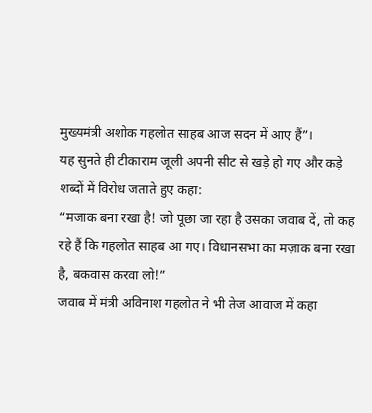मुख्यमंत्री अशोक गहलोत साहब आज सदन में आए हैं”।
यह सुनते ही टीकाराम जूली अपनी सीट से खड़े हो गए और कड़े शब्दों में विरोध जताते हुए कहा:
“मजाक बना रखा है! जो पूछा जा रहा है उसका जवाब दें, तो कह रहे हैं कि गहलोत साहब आ गए। विधानसभा का मज़ाक बना रखा है, बकवास करवा लो!”
जवाब में मंत्री अविनाश गहलोत ने भी तेज आवाज में कहा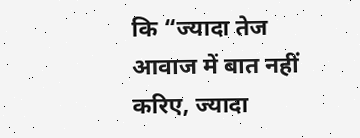कि “ज्यादा तेज आवाज में बात नहीं करिए, ज्यादा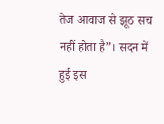तेज आवाज से झूठ सच नहीं होता है”। सदन में हुई इस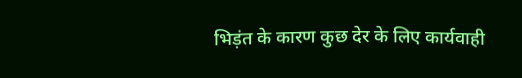भिड़ंत के कारण कुछ देर के लिए कार्यवाही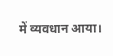में व्यवधान आया।